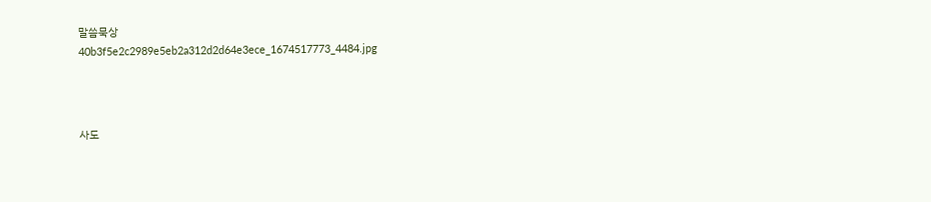말씀묵상
40b3f5e2c2989e5eb2a312d2d64e3ece_1674517773_4484.jpg



사도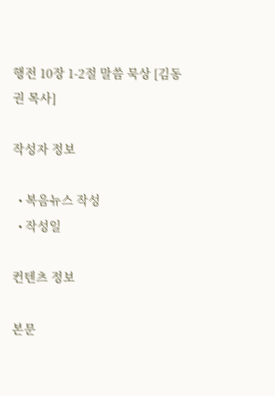행전 10장 1-2절 말씀 묵상 [김동권 목사]

작성자 정보

  • 복음뉴스 작성
  • 작성일

컨텐츠 정보

본문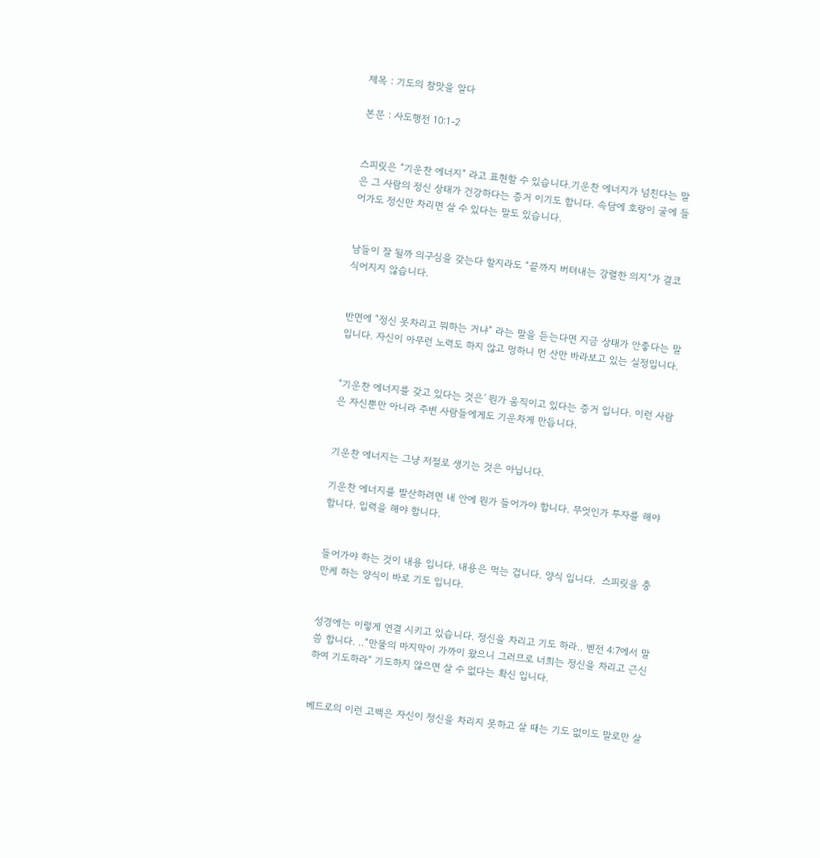제목 : 기도의 참맛을 알다

본문 : 사도행전 10:1-2


스피릿은 “기운찬 에너지” 라고 표현할 수 있습니다.기운찬 에너지가 넘친다는 말은 그 사람의 정신 상태가 건강하다는 증거 이기도 합니다. 속담에 호랑이 굴에 들어가도 정신만 차리면 살 수 있다는 말도 있습니다.


남들이 잘 될까 의구심을 갖는다 할지라도 “끝까지 버텨내는 강렬한 의지”가 결코 식어지지 않습니다.


반면에 “정신 못차리고 뭐하는 거냐” 라는 말을 듣는다면 지금 상태가 안좋다는 말입니다. 자신이 아무런 노력도 하지 않고 멍하니 먼 산만 바라보고 있는 실정입니다.


“기운찬 에너지를 갖고 있다는 것은’ 뭔가 움직이고 있다는 증거 입니다. 이런 사람은 자신뿐만 아니라 주변 사람들에게도 기운차게 만듭니다.


기운찬 에너지는 그냥 저절로 생기는 것은 아닙니다.

기운찬 에너지를 발산하려면 내 안에 뭔가 들어가야 합니다. 무엇인가 투자를 해야 합니다. 입력을 해야 합니다.


들어가야 하는 것이 내용 입니다. 내용은 먹는 겁니다. 양식 입니다.  스피릿을 충만케 하는 양식이 바로 기도 입니다.


성경에는 이렇게 연결 시키고 있습니다. 정신을 차리고 기도 하라.. 벧전 4:7에서 말씀 합니다. ..“만물의 마지막이 가까이 왔으니 그러므로 너희는 정신을 차리고 근신하여 기도하라“ 기도하지 않으면 살 수 없다는 확신 입니다.


베드로의 이런 고백은 자신이 정신을 차리지 못하고 살 때는 기도 없이도 말로만 살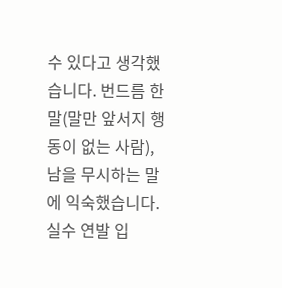수 있다고 생각했습니다. 번드름 한 말(말만 앞서지 행동이 없는 사람), 남을 무시하는 말에 익숙했습니다. 실수 연발 입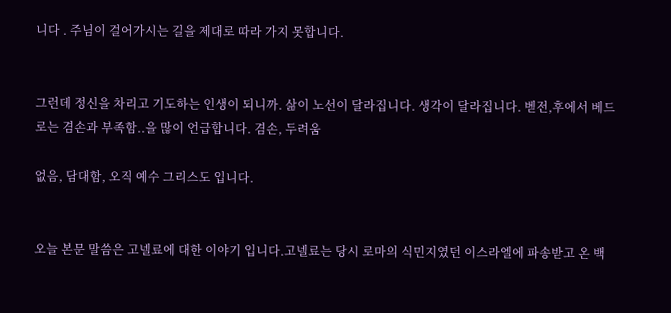니다 . 주님이 걸어가시는 길을 제대로 따라 가지 못합니다.


그런데 정신을 차리고 기도하는 인생이 되니까. 삶이 노선이 달라집니다. 생각이 달라집니다. 벧전,후에서 베드로는 겸손과 부족함..을 많이 언급합니다. 겸손, 두려움

없음, 담대함, 오직 예수 그리스도 입니다.


오늘 본문 말씀은 고넬료에 대한 이야기 입니다.고넬료는 당시 로마의 식민지였던 이스라엘에 파송받고 온 백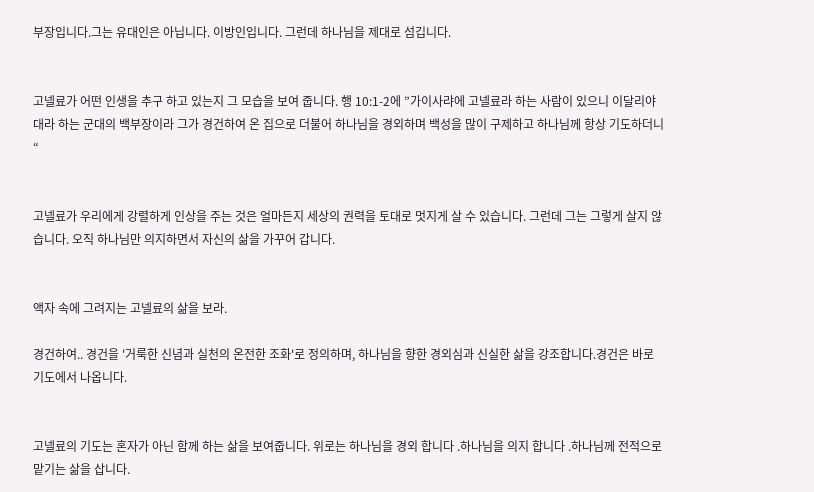부장입니다.그는 유대인은 아닙니다. 이방인입니다. 그런데 하나님을 제대로 섬깁니다.


고넬료가 어떤 인생을 추구 하고 있는지 그 모습을 보여 줍니다. 행 10:1-2에 ”가이사랴에 고넬료라 하는 사람이 있으니 이달리야대라 하는 군대의 백부장이라 그가 경건하여 온 집으로 더불어 하나님을 경외하며 백성을 많이 구제하고 하나님께 항상 기도하더니“


고넬료가 우리에게 강렬하게 인상을 주는 것은 얼마든지 세상의 권력을 토대로 멋지게 살 수 있습니다. 그런데 그는 그렇게 살지 않습니다. 오직 하나님만 의지하면서 자신의 삶을 가꾸어 갑니다.


액자 속에 그려지는 고넬료의 삶을 보라.

경건하여.. 경건을 '거룩한 신념과 실천의 온전한 조화'로 정의하며, 하나님을 향한 경외심과 신실한 삶을 강조합니다.경건은 바로 기도에서 나옵니다.


고넬료의 기도는 혼자가 아닌 함께 하는 삶을 보여줍니다. 위로는 하나님을 경외 합니다 .하나님을 의지 합니다 .하나님께 전적으로 맡기는 삶을 삽니다.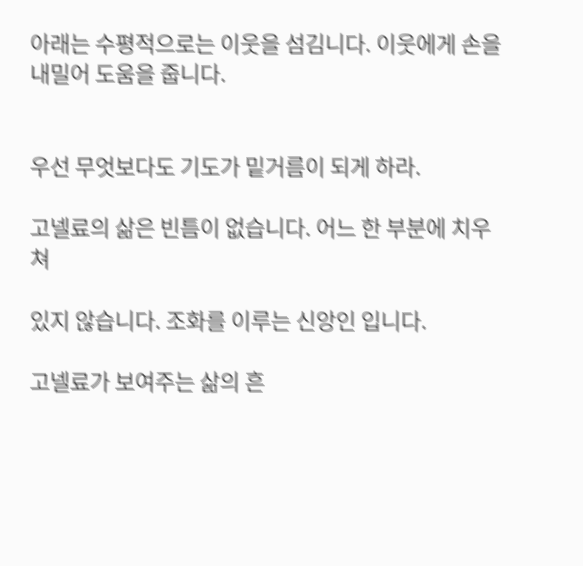아래는 수평적으로는 이웃을 섬김니다. 이웃에게 손을 내밀어 도움을 줍니다.


우선 무엇보다도 기도가 밑거름이 되게 하라.

고넬료의 삶은 빈틈이 없습니다. 어느 한 부분에 치우쳐

있지 않습니다. 조화를 이루는 신앙인 입니다.

고넬료가 보여주는 삶의 흔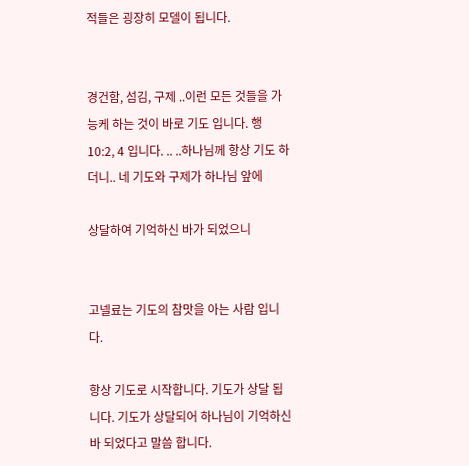적들은 굉장히 모델이 됩니다.


경건함, 섬김, 구제 ..이런 모든 것들을 가능케 하는 것이 바로 기도 입니다. 행 10:2, 4 입니다. .. ..하나님께 항상 기도 하더니.. 네 기도와 구제가 하나님 앞에

상달하여 기억하신 바가 되었으니


고넬료는 기도의 참맛을 아는 사람 입니다.

항상 기도로 시작합니다. 기도가 상달 됩니다. 기도가 상달되어 하나님이 기억하신 바 되었다고 말씀 합니다.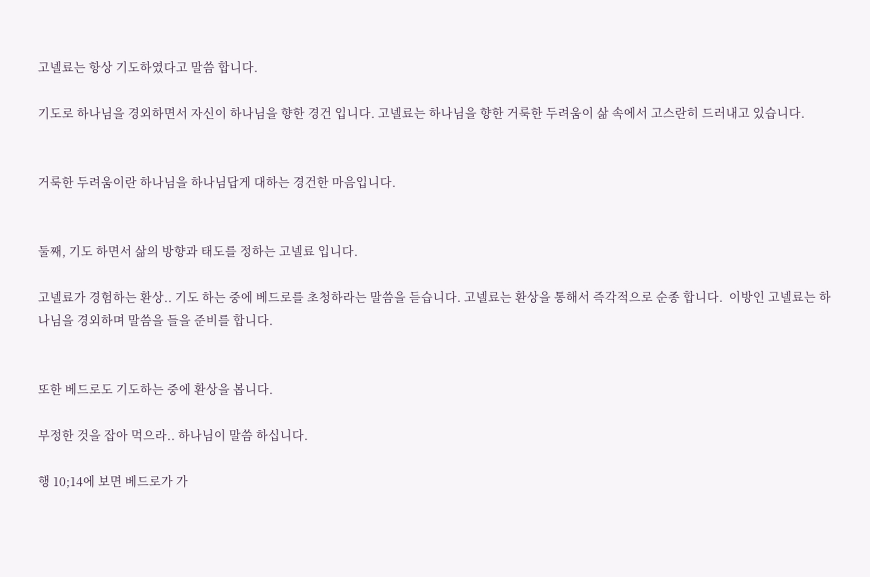고넬료는 항상 기도하였다고 말씀 합니다.

기도로 하나님을 경외하면서 자신이 하나님을 향한 경건 입니다. 고넬료는 하나님을 향한 거룩한 두려움이 삶 속에서 고스란히 드러내고 있습니다.


거룩한 두려움이란 하나님을 하나님답게 대하는 경건한 마음입니다.


둘째, 기도 하면서 삶의 방향과 태도를 정하는 고넬료 입니다.

고넬료가 경험하는 환상.. 기도 하는 중에 베드로를 초청하라는 말씀을 듣습니다. 고넬료는 환상을 통해서 즉각적으로 순종 합니다.  이방인 고넬료는 하나님을 경외하며 말씀을 들을 준비를 합니다.


또한 베드로도 기도하는 중에 환상을 봅니다.

부정한 것을 잡아 먹으라.. 하나님이 말씀 하십니다.

행 10;14에 보면 베드로가 가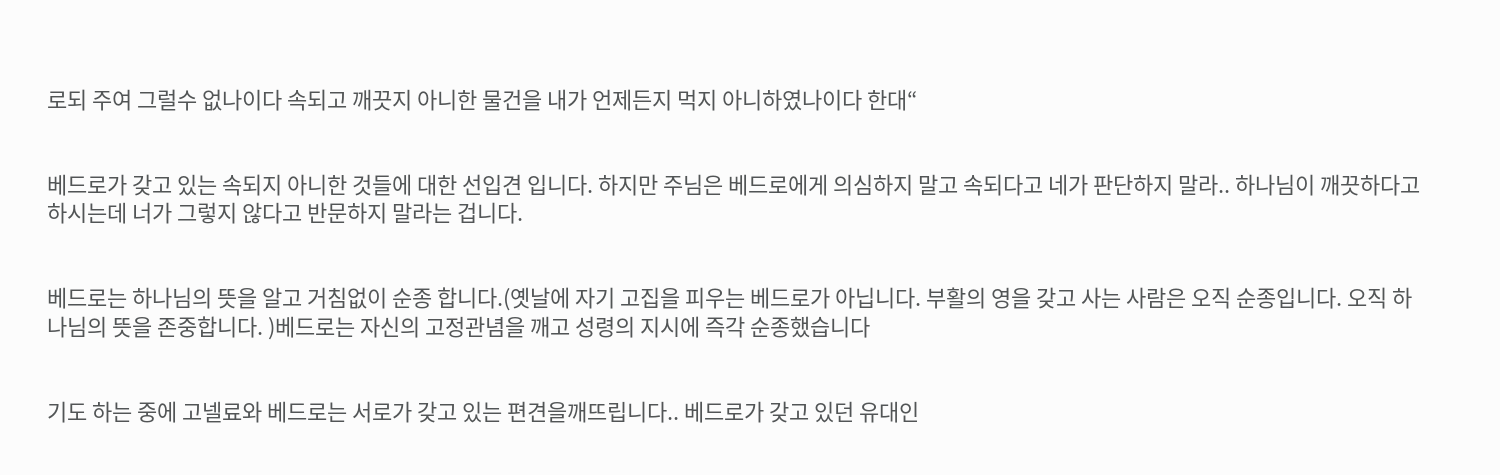로되 주여 그럴수 없나이다 속되고 깨끗지 아니한 물건을 내가 언제든지 먹지 아니하였나이다 한대“


베드로가 갖고 있는 속되지 아니한 것들에 대한 선입견 입니다. 하지만 주님은 베드로에게 의심하지 말고 속되다고 네가 판단하지 말라.. 하나님이 깨끗하다고 하시는데 너가 그렇지 않다고 반문하지 말라는 겁니다.


베드로는 하나님의 뜻을 알고 거침없이 순종 합니다.(옛날에 자기 고집을 피우는 베드로가 아닙니다. 부활의 영을 갖고 사는 사람은 오직 순종입니다. 오직 하나님의 뜻을 존중합니다. )베드로는 자신의 고정관념을 깨고 성령의 지시에 즉각 순종했습니다


기도 하는 중에 고넬료와 베드로는 서로가 갖고 있는 편견을깨뜨립니다.. 베드로가 갖고 있던 유대인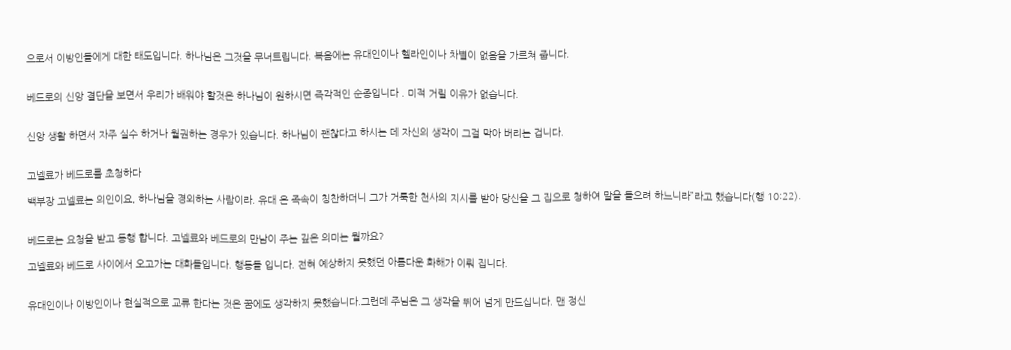으로서 이방인들에게 대한 태도입니다. 하나님은 그것을 무너트립니다. 복음에는 유대인이나 헬라인이나 차별이 없음을 가르쳐 줍니다.


베드로의 신앙 결단을 보면서 우리가 배워야 할것은 하나님이 원하시면 즉각적인 순종입니다 . 미적 거릴 이유가 없습니다.


신앙 생활 하면서 자주 실수 하거나 월권하는 경우가 있습니다. 하나님이 괜찮다고 하시는 데 자신의 생각이 그걸 막아 버리는 겁니다.


고넬료가 베드로를 초청하다

백부장 고넬료는 의인이요, 하나님을 경외하는 사람이라. 유대 온 족속이 칭찬하더니 그가 거룩한 천사의 지시를 받아 당신을 그 집으로 청하여 말을 들으려 하느니라”라고 했습니다(행 10:22).


베드로는 요청을 받고 동행 합니다. 고넬료와 베드로의 만남이 주는 깊은 의미는 뭘까요?

고넬료와 베드로 사이에서 오고가는 대화들입니다. 행동들 입니다. 전혀 예상하지 못했던 아름다운 화해가 이뤄 집니다.


유대인이나 이방인이나 현실적으로 교류 한다는 것은 꿈에도 생각하지 못했습니다.그런데 주님은 그 생각을 뛰어 넘게 만드십니다. 맨 정신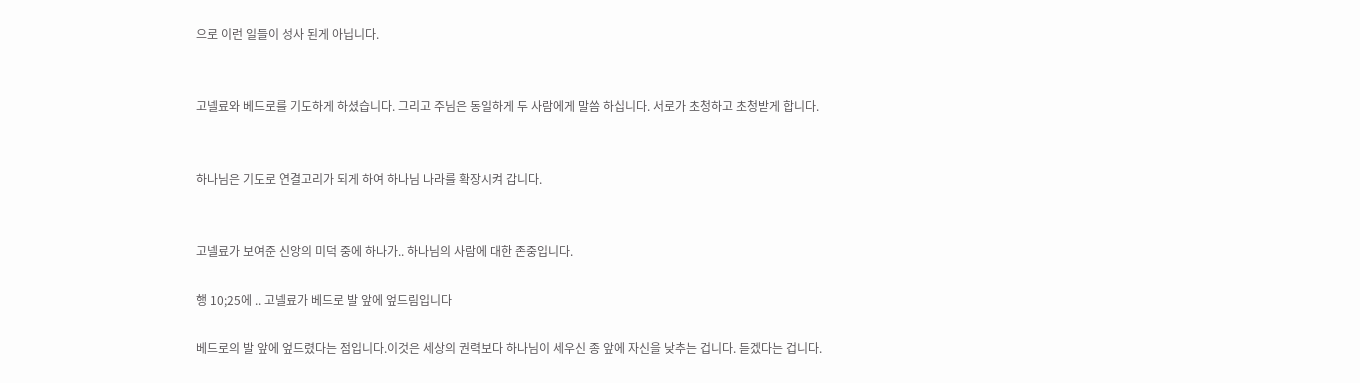으로 이런 일들이 성사 된게 아닙니다.


고넬료와 베드로를 기도하게 하셨습니다. 그리고 주님은 동일하게 두 사람에게 말씀 하십니다. 서로가 초청하고 초청받게 합니다.


하나님은 기도로 연결고리가 되게 하여 하나님 나라를 확장시켜 갑니다.


고넬료가 보여준 신앙의 미덕 중에 하나가.. 하나님의 사람에 대한 존중입니다.

행 10;25에 .. 고넬료가 베드로 발 앞에 엎드림입니다

베드로의 발 앞에 엎드렸다는 점입니다.이것은 세상의 권력보다 하나님이 세우신 종 앞에 자신을 낮추는 겁니다. 듣겠다는 겁니다.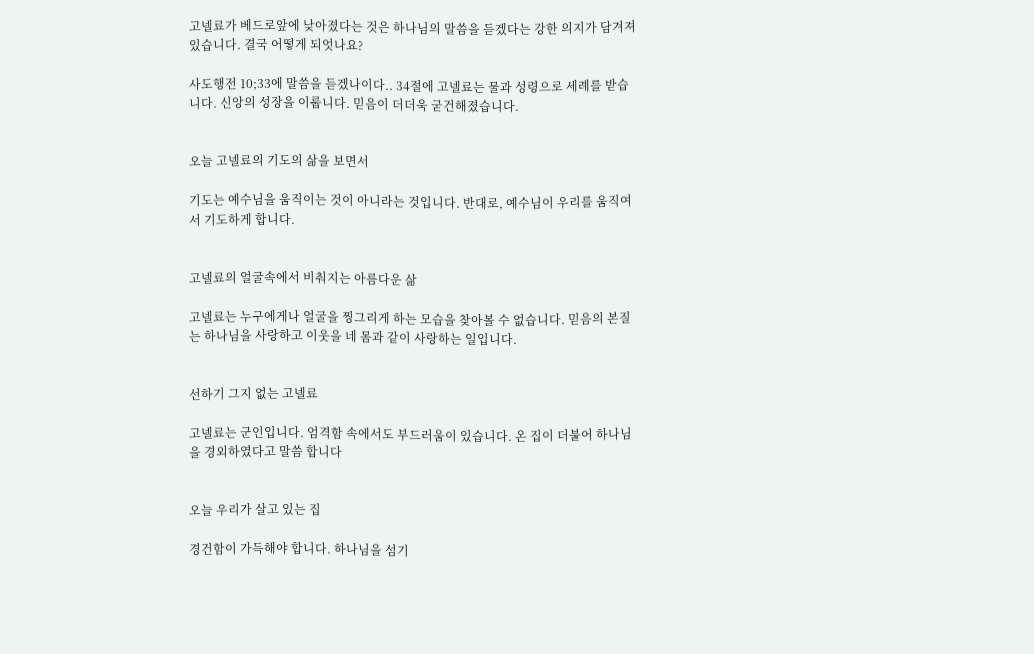고넬료가 베드로앞에 낮아졌다는 것은 하나님의 말씀을 듣겠다는 강한 의지가 담겨져 있습니다. 결국 어떻게 되엇나요?

사도행전 10;33에 말씀을 듣겠나이다.. 34절에 고넬료는 물과 성령으로 세례를 받습니다. 신앙의 성장을 이룹니다. 믿음이 더더욱 굳건해졌습니다.


오늘 고넬료의 기도의 삶을 보면서

기도는 예수님을 움직이는 것이 아니라는 것입니다. 반대로, 예수님이 우리를 움직여서 기도하게 합니다.


고넬료의 얼굴속에서 비춰지는 아름다운 삶

고넬료는 누구에게나 얼굴을 찡그리게 하는 모습을 찾아볼 수 없습니다. 믿음의 본질는 하나님을 사랑하고 이웃을 네 몸과 같이 사랑하는 일입니다.


선하기 그지 없는 고넬료

고넬료는 군인입니다. 엄격함 속에서도 부드러움이 있습니다. 온 집이 더불어 하나님을 경외하였다고 말씀 합니다


오늘 우리가 살고 있는 집

경건함이 가득해야 합니다. 하나님을 섬기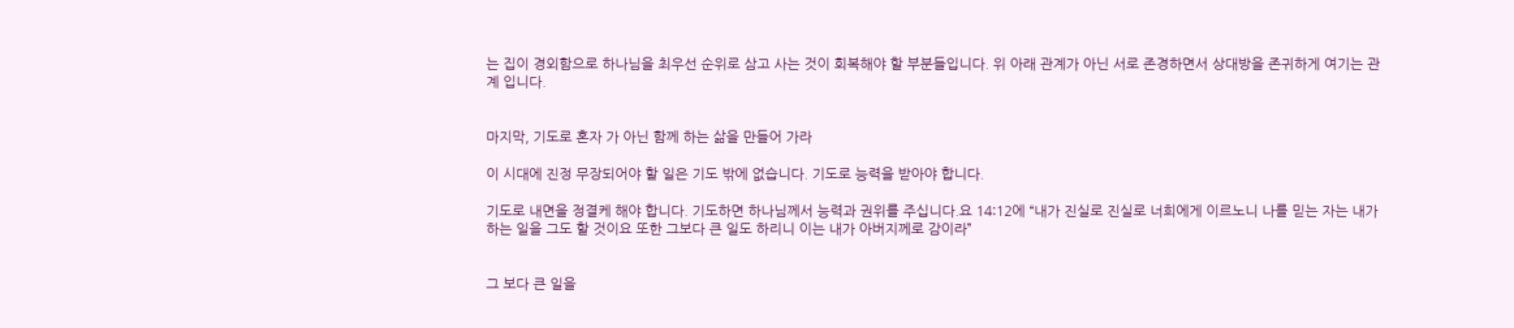는 집이 경외함으로 하나님을 최우선 순위로 삼고 사는 것이 회복해야 할 부분들입니다. 위 아래 관계가 아닌 서로 존경하면서 상대방을 존귀하게 여기는 관계 입니다.


마지막, 기도로 혼자 가 아닌 함께 하는 삶을 만들어 가라

이 시대에 진정 무장되어야 할 일은 기도 밖에 없습니다. 기도로 능력을 받아야 합니다.

기도로 내면을 정결케 해야 합니다. 기도하면 하나님께서 능력과 권위를 주십니다.요 14:12에 “내가 진실로 진실로 너희에게 이르노니 나를 믿는 자는 내가 하는 일을 그도 할 것이요 또한 그보다 큰 일도 하리니 이는 내가 아버지께로 감이라”


그 보다 큰 일을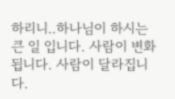하리니..하나님이 하시는 큰 일 입니다. 사람이 변화 됩니다. 사람이 달라집니다.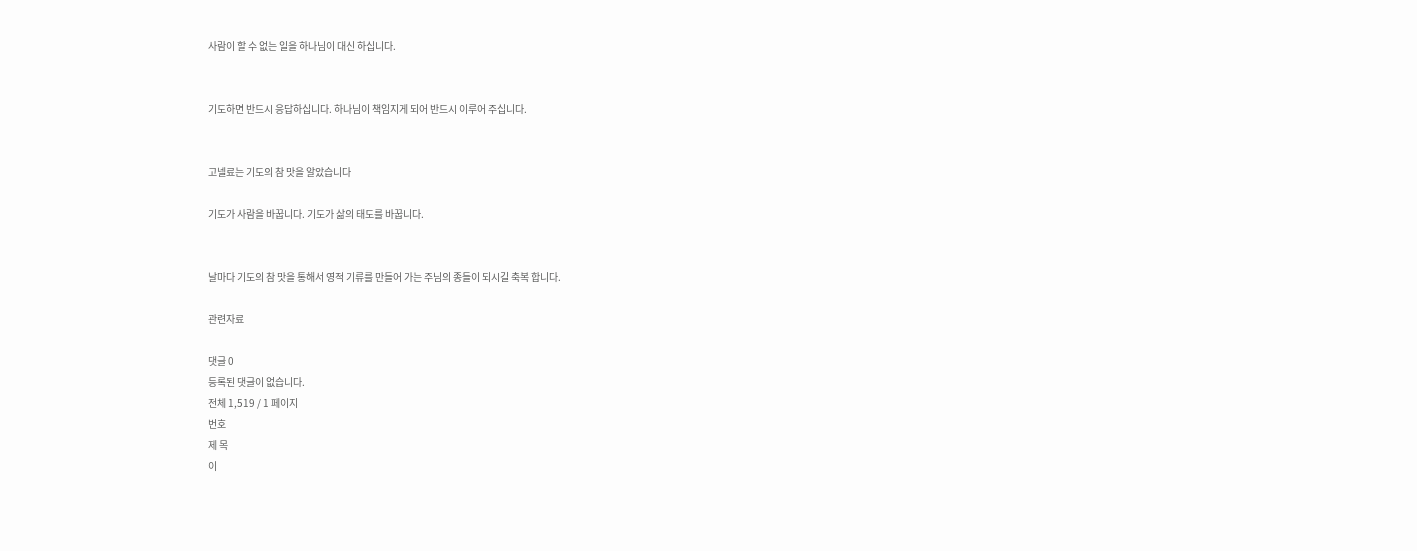사람이 할 수 없는 일을 하나님이 대신 하십니다.


기도하면 반드시 응답하십니다. 하나님이 책임지게 되어 반드시 이루어 주십니다.


고넬료는 기도의 참 맛을 알았습니다

기도가 사람을 바꿉니다. 기도가 삶의 태도를 바꿉니다.


날마다 기도의 참 맛을 통해서 영적 기류를 만들어 가는 주님의 종들이 되시길 축복 합니다.

관련자료

댓글 0
등록된 댓글이 없습니다.
전체 1,519 / 1 페이지
번호
제 목
이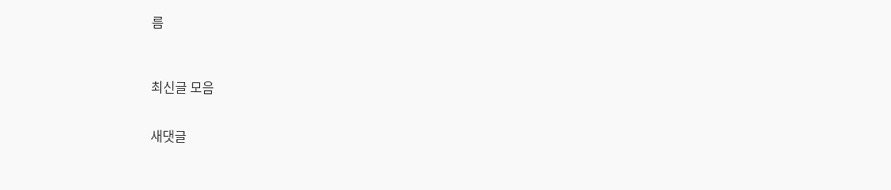름



최신글 모음


새댓글